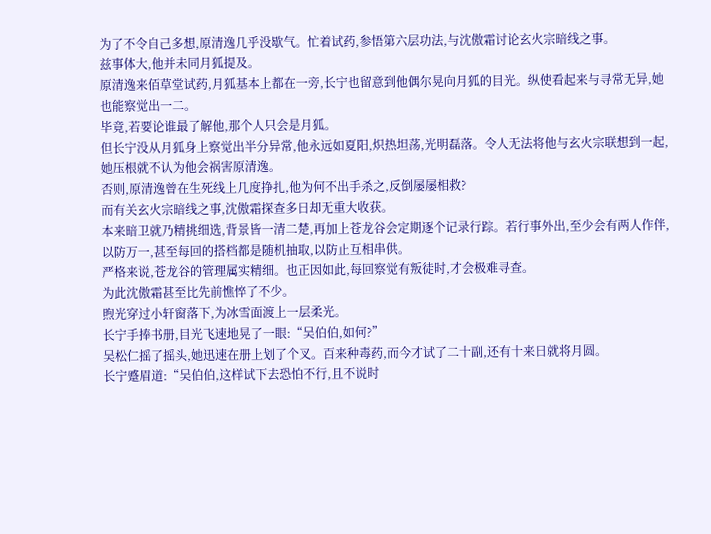为了不令自己多想,原清逸几乎没歇气。忙着试药,参悟第六层功法,与沈傲霜讨论玄火宗暗线之事。
兹事体大,他并未同月狐提及。
原清逸来佰草堂试药,月狐基本上都在一旁,长宁也留意到他偶尔晃向月狐的目光。纵使看起来与寻常无异,她也能察觉出一二。
毕竟,若要论谁最了解他,那个人只会是月狐。
但长宁没从月狐身上察觉出半分异常,他永远如夏阳,炽热坦荡,光明磊落。令人无法将他与玄火宗联想到一起,她压根就不认为他会祸害原清逸。
否则,原清逸曾在生死线上几度挣扎,他为何不出手杀之,反倒屡屡相救?
而有关玄火宗暗线之事,沈傲霜探查多日却无重大收获。
本来暗卫就乃精挑细选,背景皆一清二楚,再加上苍龙谷会定期逐个记录行踪。若行事外出,至少会有两人作伴,以防万一,甚至每回的搭档都是随机抽取,以防止互相串供。
严格来说,苍龙谷的管理属实精细。也正因如此,每回察觉有叛徒时,才会极难寻查。
为此沈傲霜甚至比先前憔悴了不少。
煦光穿过小轩窗落下,为冰雪面渡上一层柔光。
长宁手捧书册,目光飞速地晃了一眼:“吴伯伯,如何?”
吴松仁摇了摇头,她迅速在册上划了个叉。百来种毒药,而今才试了二十副,还有十来日就将月圆。
长宁蹙眉道:“吴伯伯,这样试下去恐怕不行,且不说时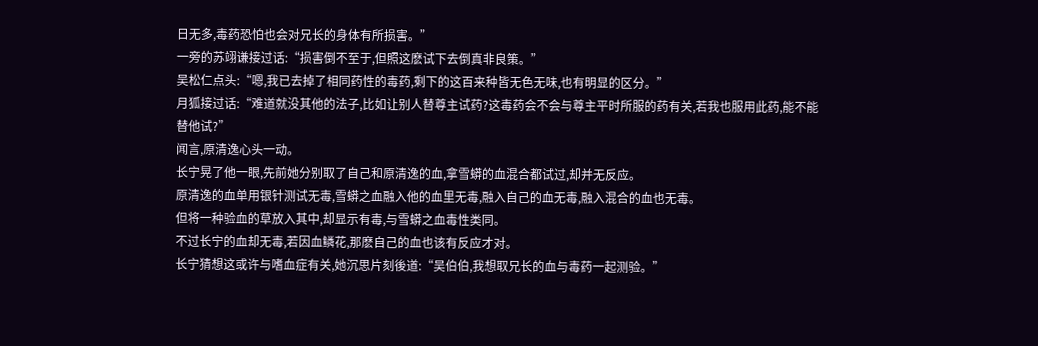日无多,毒药恐怕也会对兄长的身体有所损害。”
一旁的苏翊谦接过话:“损害倒不至于,但照这麽试下去倒真非良策。”
吴松仁点头:“嗯,我已去掉了相同药性的毒药,剩下的这百来种皆无色无味,也有明显的区分。”
月狐接过话:“难道就没其他的法子,比如让别人替尊主试药?这毒药会不会与尊主平时所服的药有关,若我也服用此药,能不能替他试?”
闻言,原清逸心头一动。
长宁晃了他一眼,先前她分别取了自己和原清逸的血,拿雪蟒的血混合都试过,却并无反应。
原清逸的血单用银针测试无毒,雪蟒之血融入他的血里无毒,融入自己的血无毒,融入混合的血也无毒。
但将一种验血的草放入其中,却显示有毒,与雪蟒之血毒性类同。
不过长宁的血却无毒,若因血鳞花,那麽自己的血也该有反应才对。
长宁猜想这或许与嗜血症有关,她沉思片刻後道:“吴伯伯,我想取兄长的血与毒药一起测验。”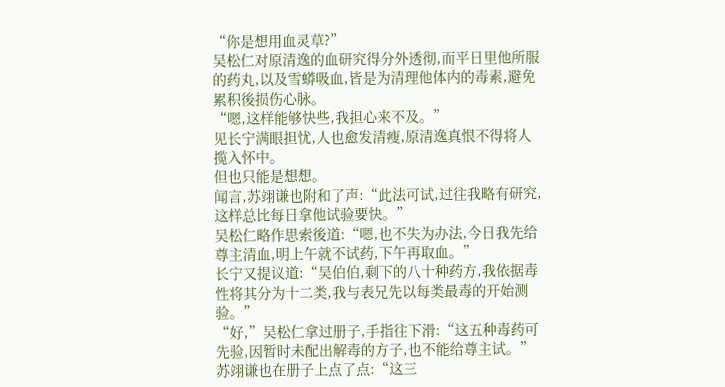“你是想用血灵草?”
吴松仁对原清逸的血研究得分外透彻,而平日里他所服的药丸,以及雪蟒吸血,皆是为清理他体内的毒素,避免累积後损伤心脉。
“嗯,这样能够快些,我担心来不及。”
见长宁满眼担忧,人也愈发清瘦,原清逸真恨不得将人揽入怀中。
但也只能是想想。
闻言,苏翊谦也附和了声:“此法可试,过往我略有研究,这样总比每日拿他试验要快。”
吴松仁略作思索後道:“嗯,也不失为办法,今日我先给尊主清血,明上午就不试药,下午再取血。”
长宁又提议道:“吴伯伯,剩下的八十种药方,我依据毒性将其分为十二类,我与表兄先以每类最毒的开始测验。”
“好,”吴松仁拿过册子,手指往下滑:“这五种毒药可先验,因暂时未配出解毒的方子,也不能给尊主试。”
苏翊谦也在册子上点了点:“这三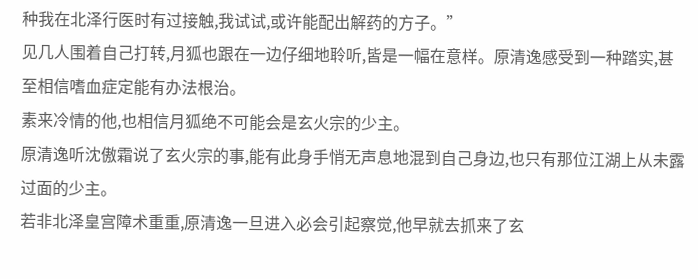种我在北泽行医时有过接触,我试试,或许能配出解药的方子。”
见几人围着自己打转,月狐也跟在一边仔细地聆听,皆是一幅在意样。原清逸感受到一种踏实,甚至相信嗜血症定能有办法根治。
素来冷情的他,也相信月狐绝不可能会是玄火宗的少主。
原清逸听沈傲霜说了玄火宗的事,能有此身手悄无声息地混到自己身边,也只有那位江湖上从未露过面的少主。
若非北泽皇宫障术重重,原清逸一旦进入必会引起察觉,他早就去抓来了玄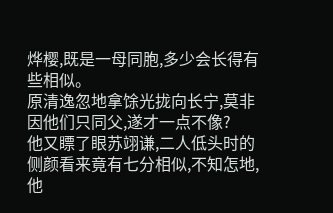烨樱,既是一母同胞,多少会长得有些相似。
原清逸忽地拿馀光拢向长宁,莫非因他们只同父,遂才一点不像?
他又瞟了眼苏翊谦,二人低头时的侧颜看来竟有七分相似,不知怎地,他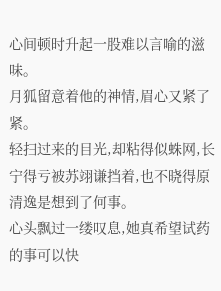心间顿时升起一股难以言喻的滋味。
月狐留意着他的神情,眉心又紧了紧。
轻扫过来的目光,却粘得似蛛网,长宁得亏被苏翊谦挡着,也不晓得原清逸是想到了何事。
心头飘过一缕叹息,她真希望试药的事可以快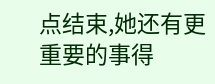点结束,她还有更重要的事得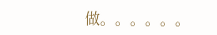做。。。。。。